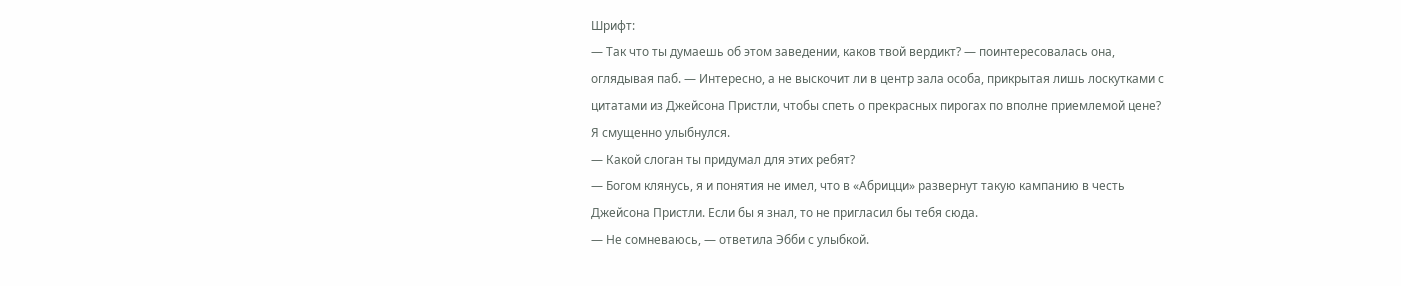Шрифт:
— Так что ты думаешь об этом заведении, каков твой вердикт? — поинтересовалась она, оглядывая паб. — Интересно, а не выскочит ли в центр зала особа, прикрытая лишь лоскутками с цитатами из Джейсона Пристли, чтобы спеть о прекрасных пирогах по вполне приемлемой цене?
Я смущенно улыбнулся.
— Какой слоган ты придумал для этих ребят?
— Богом клянусь, я и понятия не имел, что в «Абрицци» развернут такую кампанию в честь Джейсона Пристли. Если бы я знал, то не пригласил бы тебя сюда.
— Не сомневаюсь, — ответила Эбби с улыбкой.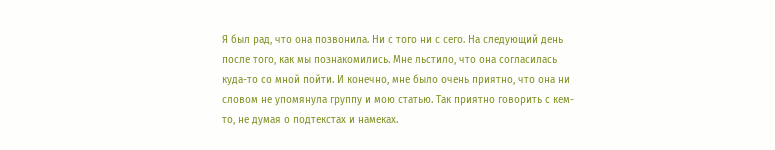Я был рад, что она позвонила. Ни с того ни с сего. На следующий день после того, как мы познакомились. Мне льстило, что она согласилась куда-то со мной пойти. И конечно, мне было очень приятно, что она ни словом не упомянула группу и мою статью. Так приятно говорить с кем-то, не думая о подтекстах и намеках.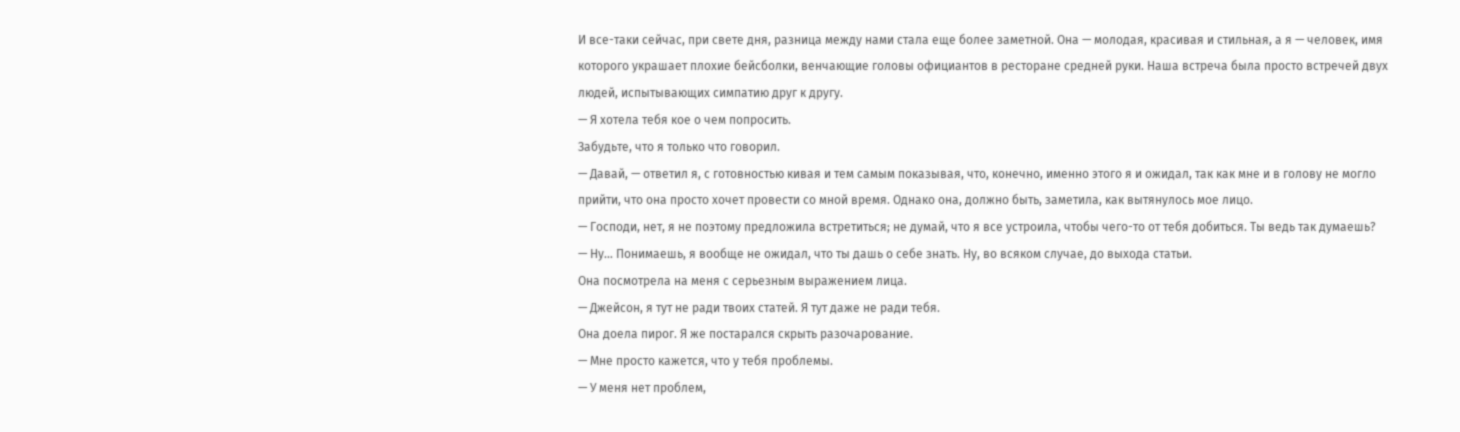И все-таки сейчас, при свете дня, разница между нами стала еще более заметной. Она — молодая, красивая и стильная, а я — человек, имя которого украшает плохие бейсболки, венчающие головы официантов в ресторане средней руки. Наша встреча была просто встречей двух людей, испытывающих симпатию друг к другу.
— Я хотела тебя кое о чем попросить.
Забудьте, что я только что говорил.
— Давай, — ответил я, с готовностью кивая и тем самым показывая, что, конечно, именно этого я и ожидал, так как мне и в голову не могло прийти, что она просто хочет провести со мной время. Однако она, должно быть, заметила, как вытянулось мое лицо.
— Господи, нет, я не поэтому предложила встретиться; не думай, что я все устроила, чтобы чего-то от тебя добиться. Ты ведь так думаешь?
— Ну… Понимаешь, я вообще не ожидал, что ты дашь о себе знать. Ну, во всяком случае, до выхода статьи.
Она посмотрела на меня с серьезным выражением лица.
— Джейсон, я тут не ради твоих статей. Я тут даже не ради тебя.
Она доела пирог. Я же постарался скрыть разочарование.
— Мне просто кажется, что у тебя проблемы.
— У меня нет проблем,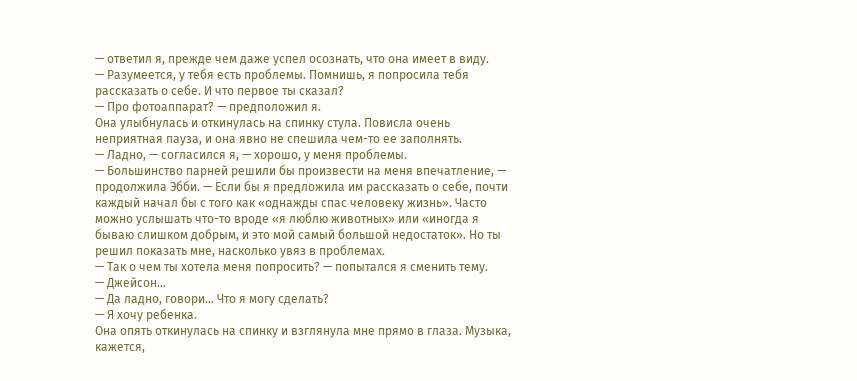— ответил я, прежде чем даже успел осознать, что она имеет в виду.
— Разумеется, у тебя есть проблемы. Помнишь, я попросила тебя рассказать о себе. И что первое ты сказал?
— Про фотоаппарат? — предположил я.
Она улыбнулась и откинулась на спинку стула. Повисла очень неприятная пауза, и она явно не спешила чем-то ее заполнять.
— Ладно, — согласился я, — хорошо, у меня проблемы.
— Большинство парней решили бы произвести на меня впечатление, — продолжила Эбби. — Если бы я предложила им рассказать о себе, почти каждый начал бы с того как «однажды спас человеку жизнь». Часто можно услышать что-то вроде «я люблю животных» или «иногда я бываю слишком добрым, и это мой самый большой недостаток». Но ты решил показать мне, насколько увяз в проблемах.
— Так о чем ты хотела меня попросить? — попытался я сменить тему.
— Джейсон…
— Да ладно, говори… Что я могу сделать?
— Я хочу ребенка.
Она опять откинулась на спинку и взглянула мне прямо в глаза. Музыка, кажется,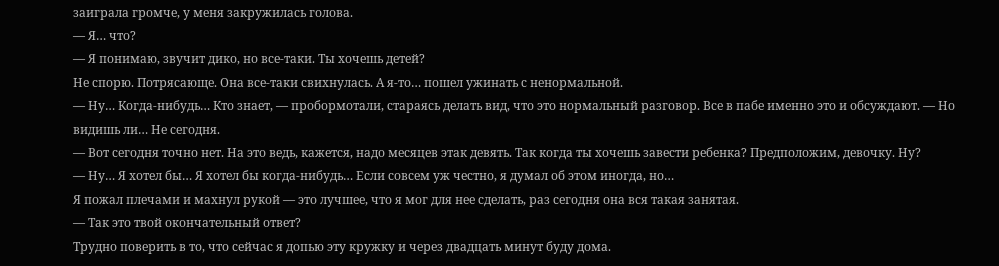заиграла громче, у меня закружилась голова.
— Я… что?
— Я понимаю, звучит дико, но все-таки. Ты хочешь детей?
Не спорю. Потрясающе. Она все-таки свихнулась. А я-то… пошел ужинать с ненормальной.
— Ну… Когда-нибудь… Кто знает, — пробормотали, стараясь делать вид, что это нормальный разговор. Все в пабе именно это и обсуждают. — Но видишь ли… Не сегодня.
— Вот сегодня точно нет. На это ведь, кажется, надо месяцев этак девять. Так когда ты хочешь завести ребенка? Предположим, девочку. Ну?
— Ну… Я хотел бы… Я хотел бы когда-нибудь… Если совсем уж честно, я думал об этом иногда, но…
Я пожал плечами и махнул рукой — это лучшее, что я мог для нее сделать, раз сегодня она вся такая занятая.
— Так это твой окончательный ответ?
Трудно поверить в то, что сейчас я допью эту кружку и через двадцать минут буду дома.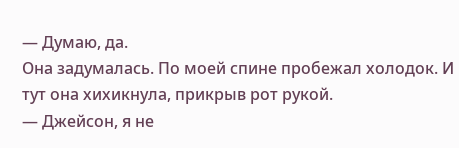— Думаю, да.
Она задумалась. По моей спине пробежал холодок. И тут она хихикнула, прикрыв рот рукой.
— Джейсон, я не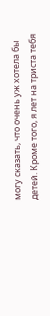могу сказать, что очень уж хотела бы детей. Кроме того, я лет на триста тебя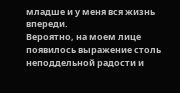младше и у меня вся жизнь впереди.
Вероятно, на моем лице появилось выражение столь неподдельной радости и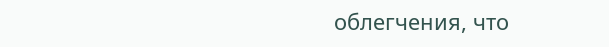облегчения, что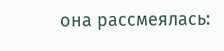она рассмеялась: